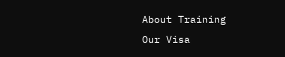About Training
Our Visa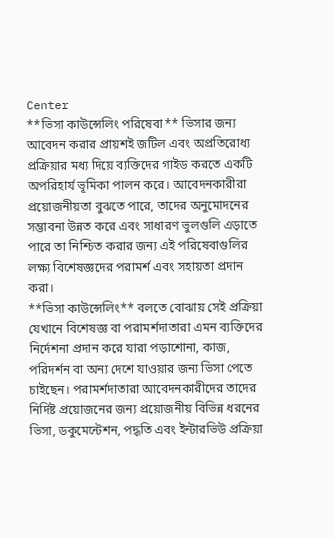Center
**ভিসা কাউন্সেলিং পরিষেবা** ভিসার জন্য আবেদন করার প্রায়শই জটিল এবং অপ্রতিরোধ্য প্রক্রিয়ার মধ্য দিয়ে ব্যক্তিদের গাইড করতে একটি অপরিহার্য ভূমিকা পালন করে। আবেদনকারীরা প্রয়োজনীয়তা বুঝতে পারে, তাদের অনুমোদনের সম্ভাবনা উন্নত করে এবং সাধারণ ভুলগুলি এড়াতে পারে তা নিশ্চিত করার জন্য এই পরিষেবাগুলির লক্ষ্য বিশেষজ্ঞদের পরামর্শ এবং সহায়তা প্রদান করা।
**ভিসা কাউন্সেলিং** বলতে বোঝায় সেই প্রক্রিয়া যেখানে বিশেষজ্ঞ বা পরামর্শদাতারা এমন ব্যক্তিদের নির্দেশনা প্রদান করে যারা পড়াশোনা, কাজ, পরিদর্শন বা অন্য দেশে যাওয়ার জন্য ভিসা পেতে চাইছেন। পরামর্শদাতারা আবেদনকারীদের তাদের নির্দিষ্ট প্রয়োজনের জন্য প্রয়োজনীয় বিভিন্ন ধরনের ভিসা, ডকুমেন্টেশন, পদ্ধতি এবং ইন্টারভিউ প্রক্রিয়া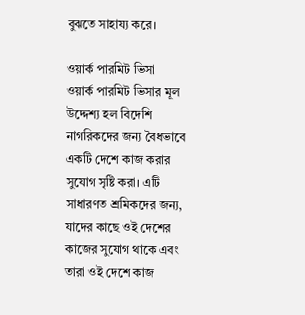বুঝতে সাহায্য করে।

ওয়ার্ক পারমিট ভিসা
ওয়ার্ক পারমিট ভিসার মূল উদ্দেশ্য হল বিদেশি নাগরিকদের জন্য বৈধভাবে একটি দেশে কাজ করার সুযোগ সৃষ্টি করা। এটি সাধারণত শ্রমিকদের জন্য, যাদের কাছে ওই দেশের কাজের সুযোগ থাকে এবং তারা ওই দেশে কাজ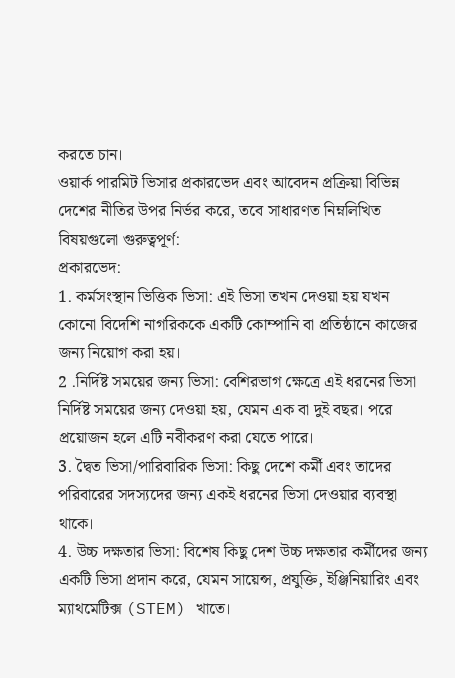করতে চান।
ওয়ার্ক পারমিট ভিসার প্রকারভেদ এবং আবেদন প্রক্রিয়া বিভিন্ন দেশের নীতির উপর নির্ভর করে, তবে সাধারণত নিম্নলিখিত বিষয়গুলো গুরুত্বপূর্ণ:
প্রকারভেদ:
1. কর্মসংস্থান ভিত্তিক ভিসা: এই ভিসা তখন দেওয়া হয় যখন কোনো বিদেশি নাগরিককে একটি কোম্পানি বা প্রতিষ্ঠানে কাজের জন্য নিয়োগ করা হয়।
2 .নির্দিষ্ট সময়ের জন্য ভিসা: বেশিরভাগ ক্ষেত্রে এই ধরনের ভিসা নির্দিষ্ট সময়ের জন্য দেওয়া হয়, যেমন এক বা দুই বছর। পরে প্রয়োজন হলে এটি নবীকরণ করা যেতে পারে।
3. দ্বৈত ভিসা/পারিবারিক ভিসা: কিছু দেশে কর্মী এবং তাদের পরিবারের সদস্যদের জন্য একই ধরনের ভিসা দেওয়ার ব্যবস্থা থাকে।
4. উচ্চ দক্ষতার ভিসা: বিশেষ কিছু দেশ উচ্চ দক্ষতার কর্মীদের জন্য একটি ভিসা প্রদান করে, যেমন সায়েন্স, প্রযুক্তি, ইঞ্জিনিয়ারিং এবং ম্যাথমেটিক্স (STEM) খাতে।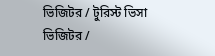ভিজিটর / টুরিস্ট ভিসা
ভিজিটর /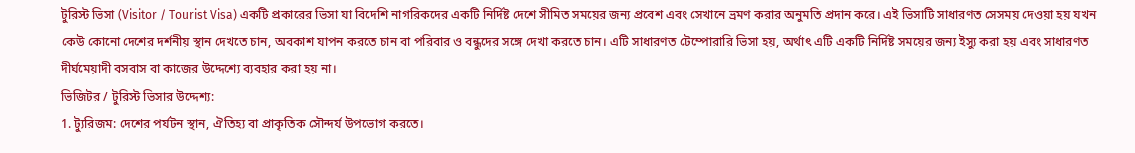টুরিস্ট ভিসা (Visitor / Tourist Visa) একটি প্রকারের ভিসা যা বিদেশি নাগরিকদের একটি নির্দিষ্ট দেশে সীমিত সময়ের জন্য প্রবেশ এবং সেখানে ভ্রমণ করার অনুমতি প্রদান করে। এই ভিসাটি সাধারণত সেসময় দেওয়া হয় যখন কেউ কোনো দেশের দর্শনীয় স্থান দেখতে চান, অবকাশ যাপন করতে চান বা পরিবার ও বন্ধুদের সঙ্গে দেখা করতে চান। এটি সাধারণত টেম্পোরারি ভিসা হয়, অর্থাৎ এটি একটি নির্দিষ্ট সময়ের জন্য ইস্যু করা হয় এবং সাধারণত দীর্ঘমেয়াদী বসবাস বা কাজের উদ্দেশ্যে ব্যবহার করা হয় না।
ভিজিটর / টুরিস্ট ভিসার উদ্দেশ্য:
1. ট্যুরিজম: দেশের পর্যটন স্থান, ঐতিহ্য বা প্রাকৃতিক সৌন্দর্য উপভোগ করতে।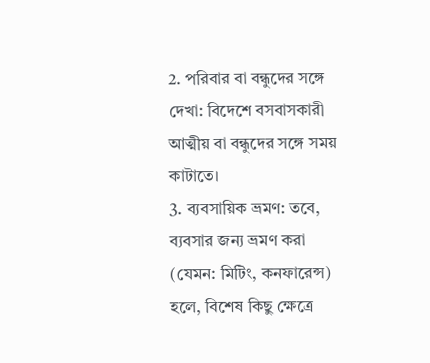2. পরিবার বা বন্ধুদের সঙ্গে দেখা: বিদেশে বসবাসকারী আত্মীয় বা বন্ধুদের সঙ্গে সময় কাটাতে।
3. ব্যবসায়িক ভ্রমণ: তবে, ব্যবসার জন্য ভ্রমণ করা (যেমন: মিটিং, কনফারেন্স) হলে, বিশেষ কিছু ক্ষেত্রে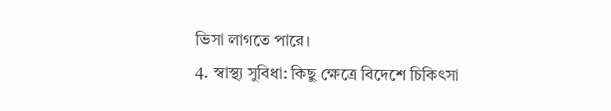ভিসা লাগতে পারে।
4. স্বাস্থ্য সুবিধা: কিছু ক্ষেত্রে বিদেশে চিকিৎসা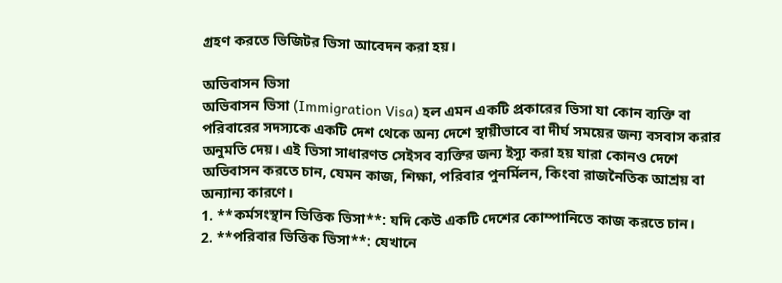গ্রহণ করতে ভিজিটর ভিসা আবেদন করা হয়।

অভিবাসন ভিসা
অভিবাসন ভিসা (Immigration Visa) হল এমন একটি প্রকারের ভিসা যা কোন ব্যক্তি বা পরিবারের সদস্যকে একটি দেশ থেকে অন্য দেশে স্থায়ীভাবে বা দীর্ঘ সময়ের জন্য বসবাস করার অনুমতি দেয়। এই ভিসা সাধারণত সেইসব ব্যক্তির জন্য ইস্যু করা হয় যারা কোনও দেশে অভিবাসন করতে চান, যেমন কাজ, শিক্ষা, পরিবার পুনর্মিলন, কিংবা রাজনৈতিক আশ্রয় বা অন্যান্য কারণে।
1. **কর্মসংস্থান ভিত্তিক ভিসা**: যদি কেউ একটি দেশের কোম্পানিতে কাজ করতে চান।
2. **পরিবার ভিত্তিক ভিসা**: যেখানে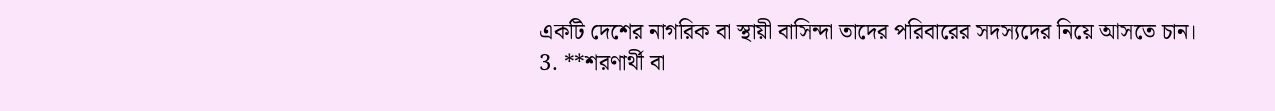একটি দেশের নাগরিক বা স্থায়ী বাসিন্দা তাদের পরিবারের সদস্যদের নিয়ে আসতে চান।
3. **শরণার্থী বা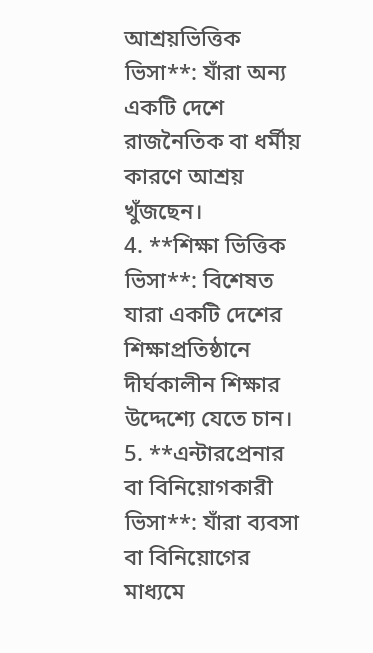আশ্রয়ভিত্তিক ভিসা**: যাঁরা অন্য একটি দেশে রাজনৈতিক বা ধর্মীয় কারণে আশ্রয় খুঁজছেন।
4. **শিক্ষা ভিত্তিক ভিসা**: বিশেষত যারা একটি দেশের শিক্ষাপ্রতিষ্ঠানে দীর্ঘকালীন শিক্ষার উদ্দেশ্যে যেতে চান।
5. **এন্টারপ্রেনার বা বিনিয়োগকারী ভিসা**: যাঁরা ব্যবসা বা বিনিয়োগের মাধ্যমে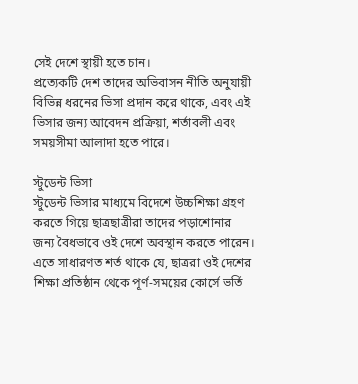সেই দেশে স্থায়ী হতে চান।
প্রত্যেকটি দেশ তাদের অভিবাসন নীতি অনুযায়ী বিভিন্ন ধরনের ভিসা প্রদান করে থাকে, এবং এই ভিসার জন্য আবেদন প্রক্রিয়া, শর্তাবলী এবং সময়সীমা আলাদা হতে পারে।

স্টুডেন্ট ভিসা
স্টুডেন্ট ভিসার মাধ্যমে বিদেশে উচ্চশিক্ষা গ্রহণ করতে গিয়ে ছাত্রছাত্রীরা তাদের পড়াশোনার জন্য বৈধভাবে ওই দেশে অবস্থান করতে পারেন। এতে সাধারণত শর্ত থাকে যে, ছাত্ররা ওই দেশের শিক্ষা প্রতিষ্ঠান থেকে পূর্ণ-সময়ের কোর্সে ভর্তি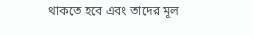থাকতে হবে এবং তাদের মূল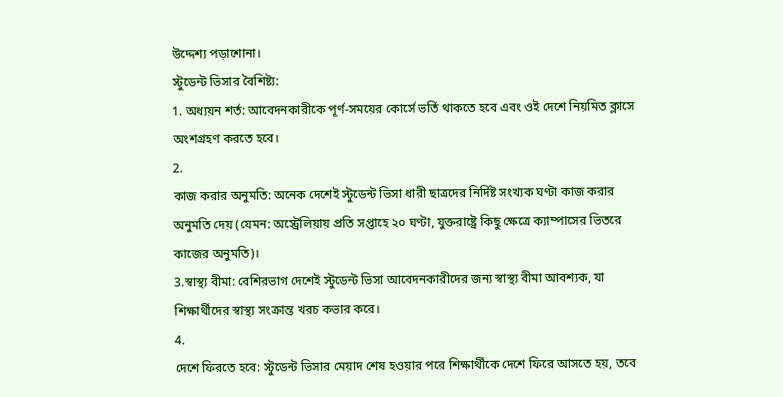উদ্দেশ্য পড়াশোনা।
স্টুডেন্ট ভিসার বৈশিষ্ট্য:
1. অধ্যয়ন শর্ত: আবেদনকারীকে পূর্ণ-সময়ের কোর্সে ভর্তি থাকতে হবে এবং ওই দেশে নিয়মিত ক্লাসে অংশগ্রহণ করতে হবে।
2.
কাজ করার অনুমতি: অনেক দেশেই স্টুডেন্ট ভিসা ধারী ছাত্রদের নির্দিষ্ট সংখ্যক ঘণ্টা কাজ করার অনুমতি দেয় (যেমন: অস্ট্রেলিয়ায় প্রতি সপ্তাহে ২০ ঘণ্টা, যুক্তরাষ্ট্রে কিছু ক্ষেত্রে ক্যাম্পাসের ভিতরে কাজের অনুমতি)।
3.স্বাস্থ্য বীমা: বেশিরভাগ দেশেই স্টুডেন্ট ভিসা আবেদনকারীদের জন্য স্বাস্থ্য বীমা আবশ্যক, যা শিক্ষার্থীদের স্বাস্থ্য সংক্রান্ত খরচ কভার করে।
4.
দেশে ফিরতে হবে: স্টুডেন্ট ভিসার মেয়াদ শেষ হওয়ার পরে শিক্ষার্থীকে দেশে ফিরে আসতে হয়, তবে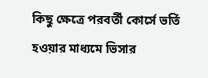কিছু ক্ষেত্রে পরবর্তী কোর্সে ভর্তি হওয়ার মাধ্যমে ভিসার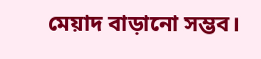মেয়াদ বাড়ানো সম্ভব।